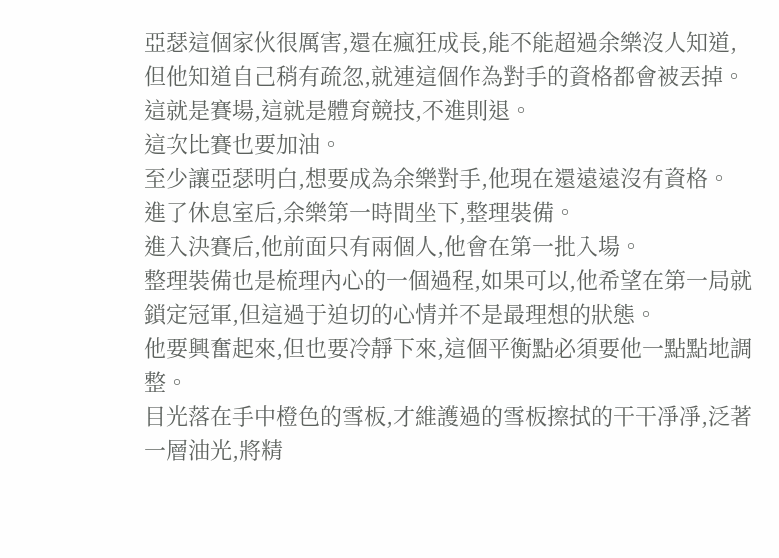亞瑟這個家伙很厲害,還在瘋狂成長,能不能超過余樂沒人知道,但他知道自己稍有疏忽,就連這個作為對手的資格都會被丟掉。
這就是賽場,這就是體育競技,不進則退。
這次比賽也要加油。
至少讓亞瑟明白,想要成為余樂對手,他現在還遠遠沒有資格。
進了休息室后,余樂第一時間坐下,整理裝備。
進入決賽后,他前面只有兩個人,他會在第一批入場。
整理裝備也是梳理內心的一個過程,如果可以,他希望在第一局就鎖定冠軍,但這過于迫切的心情并不是最理想的狀態。
他要興奮起來,但也要冷靜下來,這個平衡點必須要他一點點地調整。
目光落在手中橙色的雪板,才維護過的雪板擦拭的干干凈凈,泛著一層油光,將精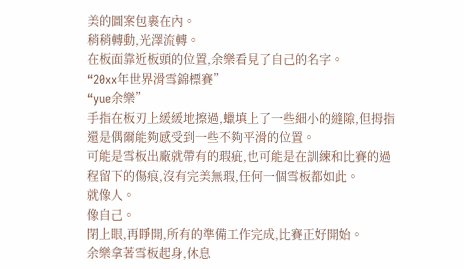美的圖案包裹在內。
稍稍轉動,光澤流轉。
在板面靠近板頭的位置,余樂看見了自己的名字。
“20xx年世界滑雪錦標賽”
“yue余樂”
手指在板刃上緩緩地擦過,蠟填上了一些細小的縫隙,但拇指還是偶爾能夠感受到一些不夠平滑的位置。
可能是雪板出廠就帶有的瑕疵,也可能是在訓練和比賽的過程留下的傷痕,沒有完美無瑕,任何一個雪板都如此。
就像人。
像自己。
閉上眼,再睜開,所有的準備工作完成,比賽正好開始。
余樂拿著雪板起身,休息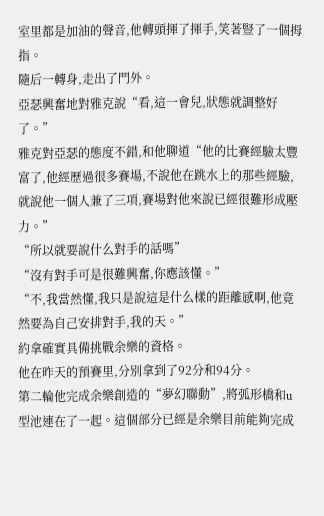室里都是加油的聲音,他轉頭揮了揮手,笑著豎了一個拇指。
隨后一轉身,走出了門外。
亞瑟興奮地對雅克說“看,這一會兒,狀態就調整好了。”
雅克對亞瑟的態度不錯,和他聊道“他的比賽經驗太豐富了,他經歷過很多賽場,不說他在跳水上的那些經驗,就說他一個人兼了三項,賽場對他來說已經很難形成壓力。”
“所以就要說什么對手的話嗎”
“沒有對手可是很難興奮,你應該懂。”
“不,我當然懂,我只是說這是什么樣的距離感啊,他竟然要為自己安排對手,我的天。”
約拿確實具備挑戰余樂的資格。
他在昨天的預賽里,分別拿到了92分和94分。
第二輪他完成余樂創造的“夢幻聯動”,將弧形橋和u型池連在了一起。這個部分已經是余樂目前能夠完成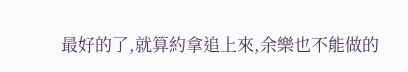最好的了,就算約拿追上來,余樂也不能做的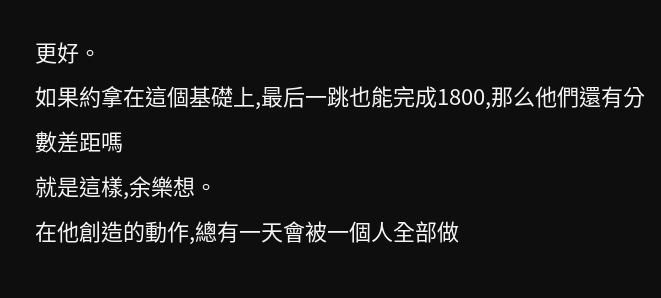更好。
如果約拿在這個基礎上,最后一跳也能完成1800,那么他們還有分數差距嗎
就是這樣,余樂想。
在他創造的動作,總有一天會被一個人全部做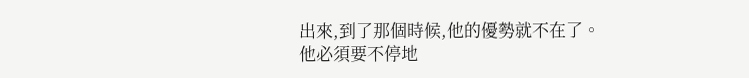出來,到了那個時候,他的優勢就不在了。
他必須要不停地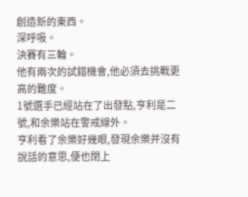創造新的東西。
深呼吸。
決賽有三輪。
他有兩次的試錯機會,他必須去挑戰更高的難度。
1號選手已經站在了出發點,亨利是二號,和余樂站在警戒線外。
亨利看了余樂好幾眼,發現余樂并沒有說話的意思,便也閉上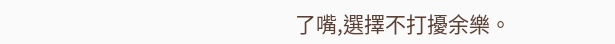了嘴,選擇不打擾余樂。